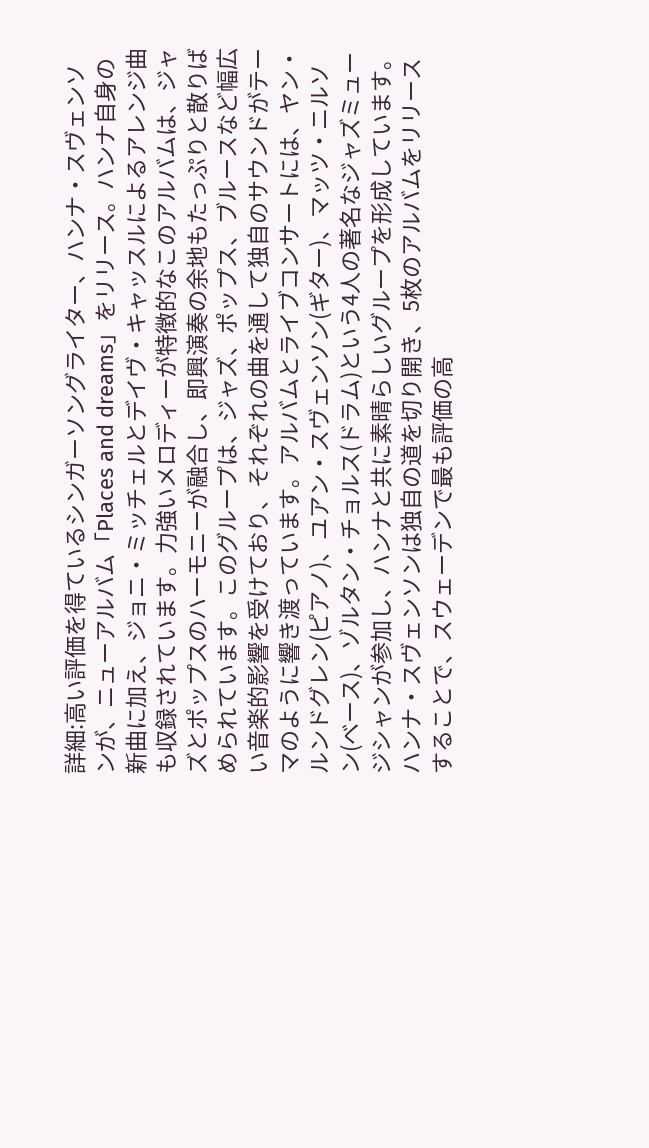詳細:高い評価を得ているシンガーソングライター、ハンナ・スヴェンソンが、ニューアルバム「Places and dreams」をリリース。ハンナ自身の新曲に加え、ジョニ・ミッチェルとデイヴ・キャッスルによるアレンジ曲も収録されています。力強いメロディーが特徴的なこのアルバムは、ジャズとポップスのハーモニーが融合し、即興演奏の余地もたっぷりと散りばめられています。このグループは、ジャズ、ポップス、ブルースなど幅広い音楽的影響を受けており、それぞれの曲を通して独自のサウンドがテーマのように響き渡っています。アルバムとライブコンサートには、ヤン・ルンドグレン(ピアノ)、ユアン・スヴェンソン(ギター)、マッツ・ニルソン(ベース)、ゾルタン・チョルス(ドラム)という4人の著名なジャズミュージシャンが参加し、ハンナと共に素晴らしいグループを形成しています。ハンナ・スヴェンソンは独自の道を切り開き、5枚のアルバムをリリースすることで、スウェーデンで最も評価の高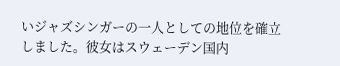いジャズシンガーの一人としての地位を確立しました。彼女はスウェーデン国内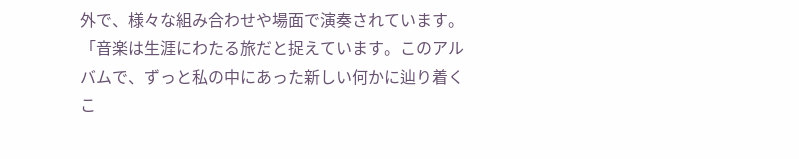外で、様々な組み合わせや場面で演奏されています。 「音楽は生涯にわたる旅だと捉えています。このアルバムで、ずっと私の中にあった新しい何かに辿り着くこ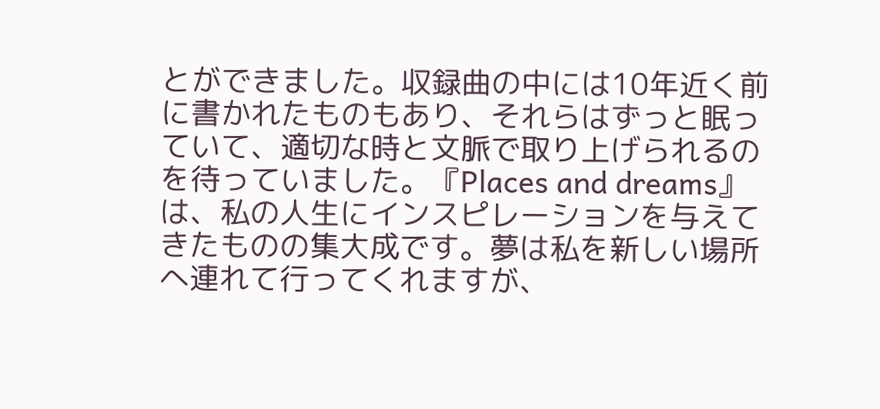とができました。収録曲の中には10年近く前に書かれたものもあり、それらはずっと眠っていて、適切な時と文脈で取り上げられるのを待っていました。『Places and dreams』は、私の人生にインスピレーションを与えてきたものの集大成です。夢は私を新しい場所へ連れて行ってくれますが、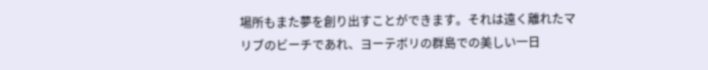場所もまた夢を創り出すことができます。それは遠く離れたマリブのビーチであれ、ヨーテボリの群島での美しい一日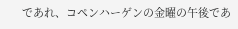であれ、コペンハーゲンの金曜の午後であ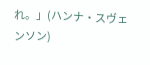れ。」(ハンナ・スヴェンソン)